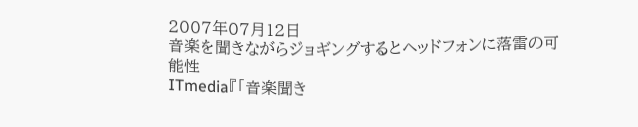2007年07月12日
音楽を聞きながらジョギングするとヘッドフォンに落雷の可能性
ITmedia『「音楽聞き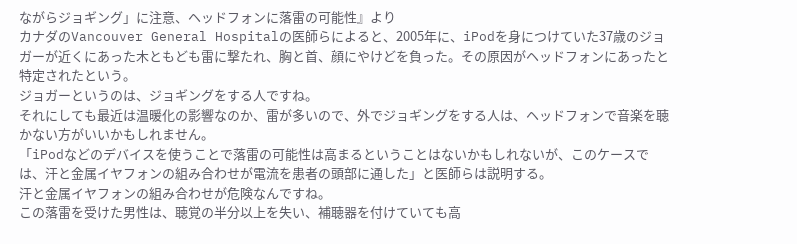ながらジョギング」に注意、ヘッドフォンに落雷の可能性』より
カナダのVancouver General Hospitalの医師らによると、2005年に、iPodを身につけていた37歳のジョガーが近くにあった木ともども雷に撃たれ、胸と首、顔にやけどを負った。その原因がヘッドフォンにあったと特定されたという。
ジョガーというのは、ジョギングをする人ですね。
それにしても最近は温暖化の影響なのか、雷が多いので、外でジョギングをする人は、ヘッドフォンで音楽を聴かない方がいいかもしれません。
「iPodなどのデバイスを使うことで落雷の可能性は高まるということはないかもしれないが、このケースでは、汗と金属イヤフォンの組み合わせが電流を患者の頭部に通した」と医師らは説明する。
汗と金属イヤフォンの組み合わせが危険なんですね。
この落雷を受けた男性は、聴覚の半分以上を失い、補聴器を付けていても高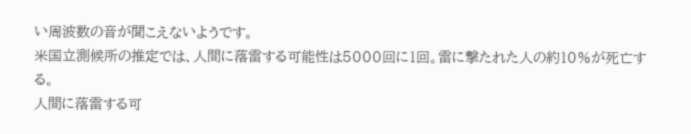い周波数の音が聞こえないようです。
米国立測候所の推定では、人間に落雷する可能性は5000回に1回。雷に撃たれた人の約10%が死亡する。
人間に落雷する可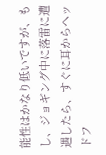能性はかなり低いですが、もし、ジョギング中に落雷に遭遇したら、すぐに耳からヘッドフ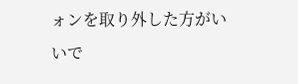ォンを取り外した方がいいで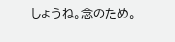しょうね。念のため。